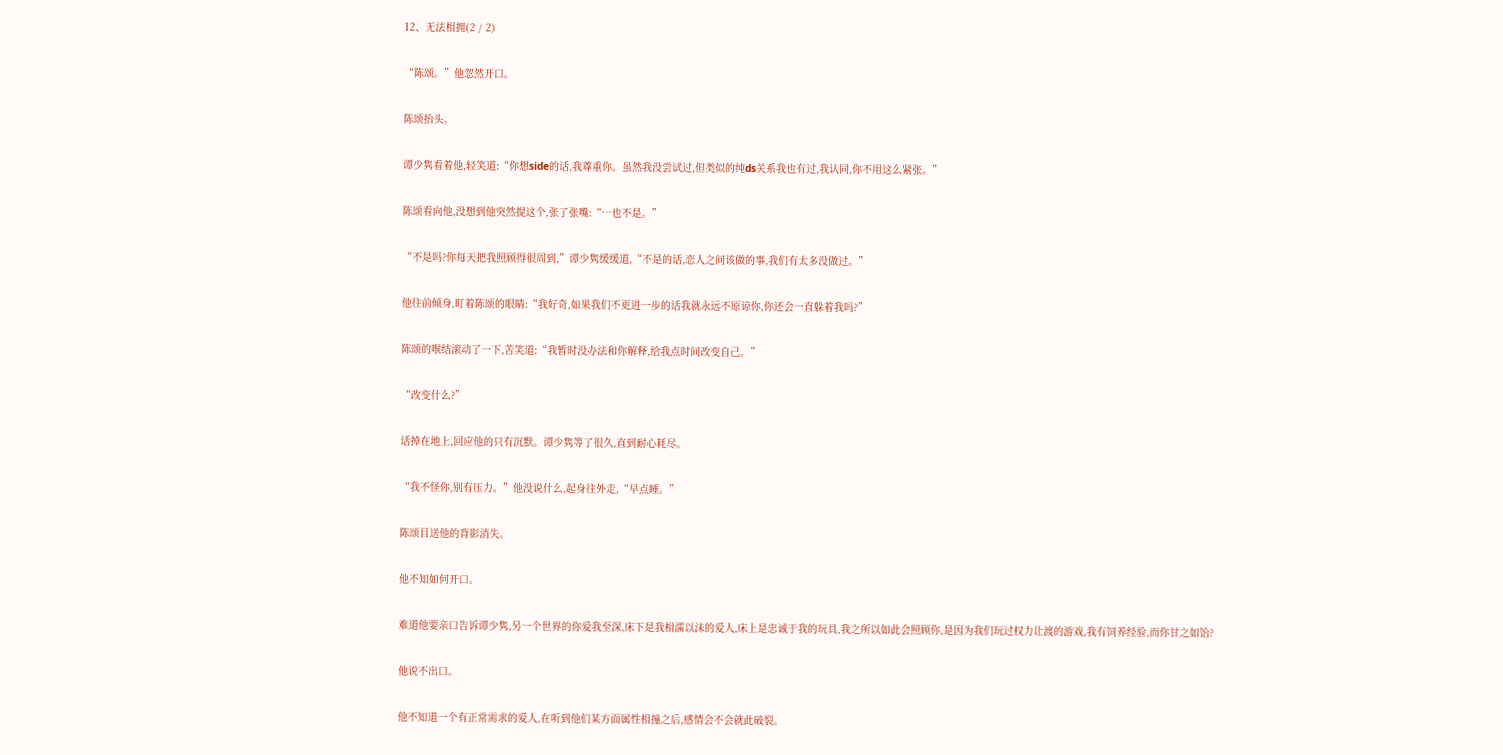12、无法相拥(2 / 2)

“陈颂。”他忽然开口。

陈颂抬头。

谭少隽看着他,轻笑道:“你想side的话,我尊重你。虽然我没尝试过,但类似的纯ds关系我也有过,我认同,你不用这么紧张。”

陈颂看向他,没想到他突然提这个,张了张嘴:“…也不是。”

“不是吗?你每天把我照顾得很周到,”谭少隽缓缓道,“不是的话,恋人之间该做的事,我们有太多没做过。”

他往前倾身,盯着陈颂的眼睛:“我好奇,如果我们不更进一步的话我就永远不原谅你,你还会一直躲着我吗?”

陈颂的喉结滚动了一下,苦笑道:“我暂时没办法和你解释,给我点时间改变自己。”

“改变什么?”

话掉在地上,回应他的只有沉默。谭少隽等了很久,直到耐心耗尽。

“我不怪你,别有压力。”他没说什么,起身往外走,“早点睡。”

陈颂目送他的背影消失。

他不知如何开口。

难道他要亲口告诉谭少隽,另一个世界的你爱我至深,床下是我相濡以沫的爱人,床上是忠诚于我的玩具,我之所以如此会照顾你,是因为我们玩过权力让渡的游戏,我有饲养经验,而你甘之如饴?

他说不出口。

他不知道一个有正常需求的爱人,在听到他们某方面属性相撞之后,感情会不会就此破裂。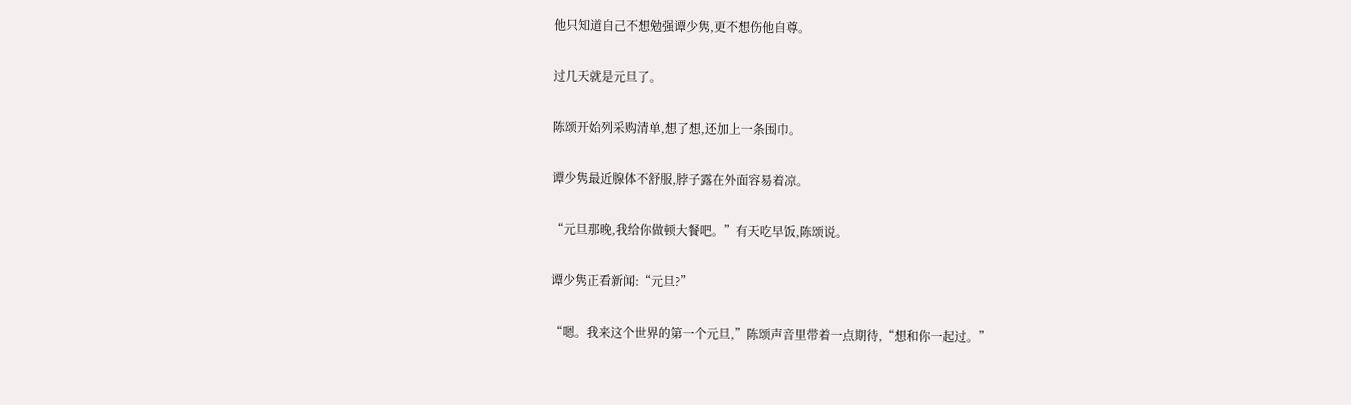他只知道自己不想勉强谭少隽,更不想伤他自尊。

过几天就是元旦了。

陈颂开始列采购清单,想了想,还加上一条围巾。

谭少隽最近腺体不舒服,脖子露在外面容易着凉。

“元旦那晚,我给你做顿大餐吧。”有天吃早饭,陈颂说。

谭少隽正看新闻:“元旦?”

“嗯。我来这个世界的第一个元旦,”陈颂声音里带着一点期待,“想和你一起过。”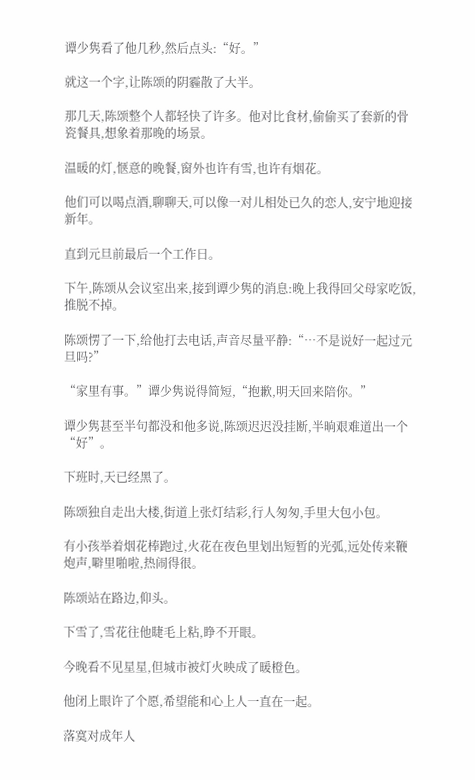谭少隽看了他几秒,然后点头:“好。”

就这一个字,让陈颂的阴霾散了大半。

那几天,陈颂整个人都轻快了许多。他对比食材,偷偷买了套新的骨瓷餐具,想象着那晚的场景。

温暖的灯,惬意的晚餐,窗外也许有雪,也许有烟花。

他们可以喝点酒,聊聊天,可以像一对儿相处已久的恋人,安宁地迎接新年。

直到元旦前最后一个工作日。

下午,陈颂从会议室出来,接到谭少隽的消息:晚上我得回父母家吃饭,推脱不掉。

陈颂愣了一下,给他打去电话,声音尽量平静:“…不是说好一起过元旦吗?”

“家里有事。”谭少隽说得简短,“抱歉,明天回来陪你。”

谭少隽甚至半句都没和他多说,陈颂迟迟没挂断,半晌艰难道出一个“好”。

下班时,天已经黑了。

陈颂独自走出大楼,街道上张灯结彩,行人匆匆,手里大包小包。

有小孩举着烟花棒跑过,火花在夜色里划出短暂的光弧,远处传来鞭炮声,噼里啪啦,热闹得很。

陈颂站在路边,仰头。

下雪了,雪花往他睫毛上粘,睁不开眼。

今晚看不见星星,但城市被灯火映成了暖橙色。

他闭上眼许了个愿,希望能和心上人一直在一起。

落寞对成年人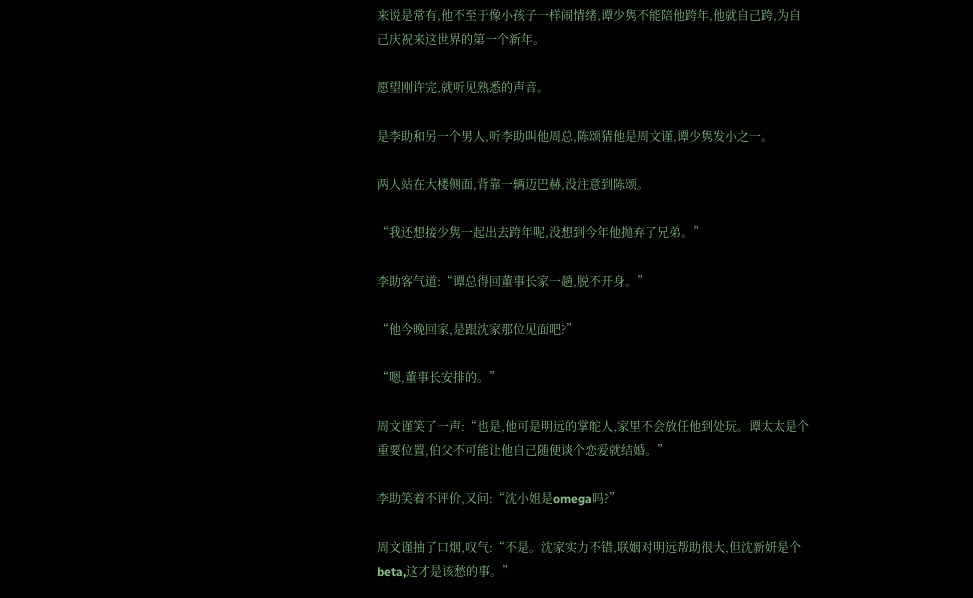来说是常有,他不至于像小孩子一样闹情绪,谭少隽不能陪他跨年,他就自己跨,为自己庆祝来这世界的第一个新年。

愿望刚许完,就听见熟悉的声音。

是李助和另一个男人,听李助叫他周总,陈颂猜他是周文谨,谭少隽发小之一。

两人站在大楼侧面,背靠一辆迈巴赫,没注意到陈颂。

“我还想接少隽一起出去跨年呢,没想到今年他抛弃了兄弟。”

李助客气道:“谭总得回董事长家一趟,脱不开身。”

“他今晚回家,是跟沈家那位见面吧?”

“嗯,董事长安排的。”

周文谨笑了一声:“也是,他可是明远的掌舵人,家里不会放任他到处玩。谭太太是个重要位置,伯父不可能让他自己随便谈个恋爱就结婚。”

李助笑着不评价,又问:“沈小姐是omega吗?”

周文谨抽了口烟,叹气:“不是。沈家实力不错,联姻对明远帮助很大,但沈新妍是个beta,这才是该愁的事。”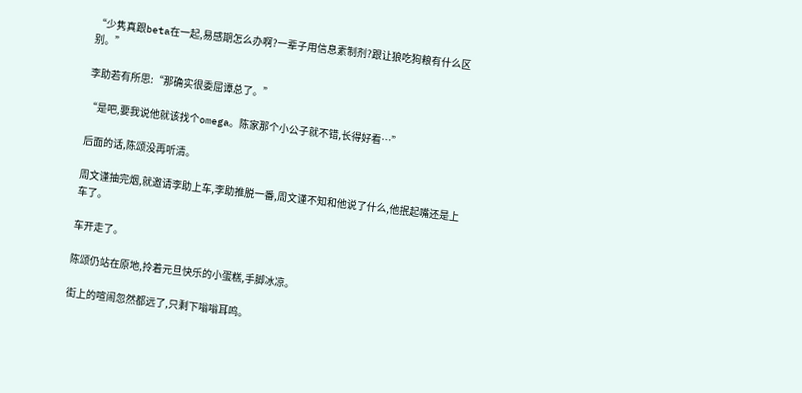“少隽真跟beta在一起,易感期怎么办啊?一辈子用信息素制剂?跟让狼吃狗粮有什么区别。”

李助若有所思:“那确实很委屈谭总了。”

“是吧,要我说他就该找个omega。陈家那个小公子就不错,长得好看…”

后面的话,陈颂没再听清。

周文谨抽完烟,就邀请李助上车,李助推脱一番,周文谨不知和他说了什么,他抿起嘴还是上车了。

车开走了。

陈颂仍站在原地,拎着元旦快乐的小蛋糕,手脚冰凉。

街上的喧闹忽然都远了,只剩下嗡嗡耳鸣。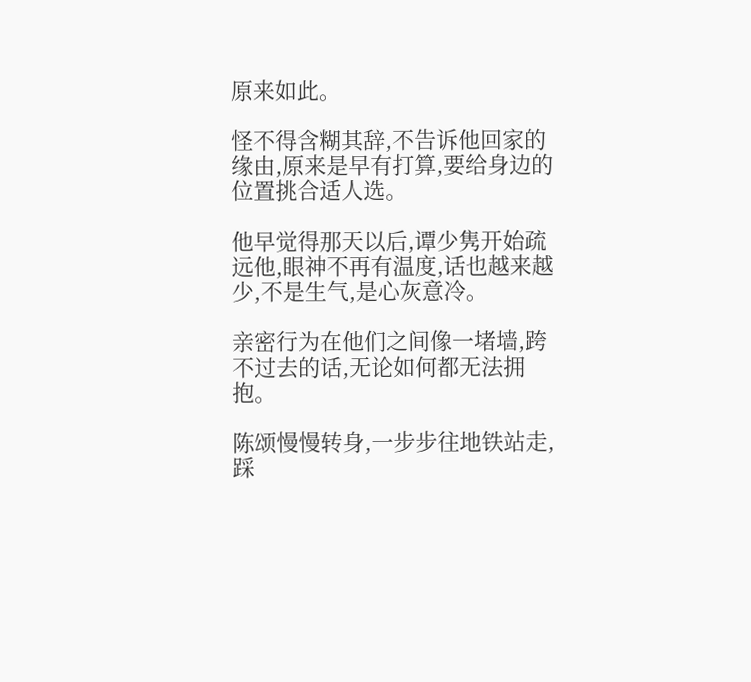原来如此。

怪不得含糊其辞,不告诉他回家的缘由,原来是早有打算,要给身边的位置挑合适人选。

他早觉得那天以后,谭少隽开始疏远他,眼神不再有温度,话也越来越少,不是生气,是心灰意冷。

亲密行为在他们之间像一堵墙,跨不过去的话,无论如何都无法拥抱。

陈颂慢慢转身,一步步往地铁站走,踩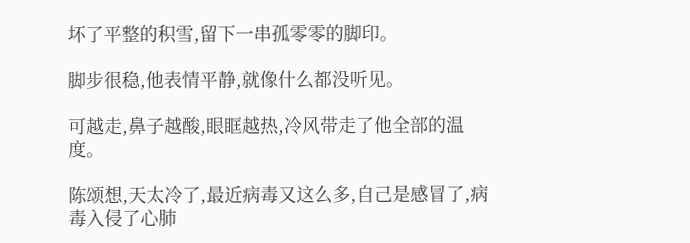坏了平整的积雪,留下一串孤零零的脚印。

脚步很稳,他表情平静,就像什么都没听见。

可越走,鼻子越酸,眼眶越热,冷风带走了他全部的温度。

陈颂想,天太冷了,最近病毒又这么多,自己是感冒了,病毒入侵了心肺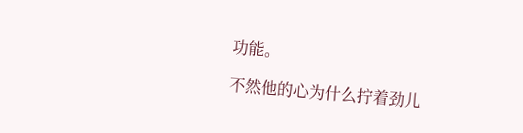功能。

不然他的心为什么拧着劲儿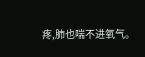疼,肺也喘不进氧气。